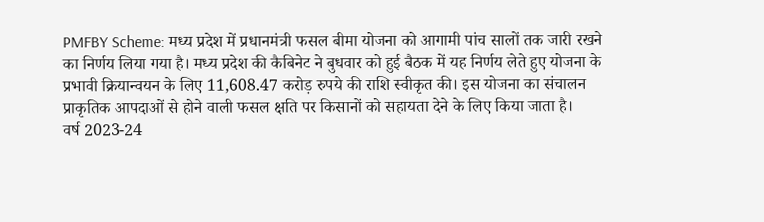PMFBY Scheme: मध्य प्रदेश में प्रधानमंत्री फसल बीमा योजना को आगामी पांच सालों तक जारी रखने का निर्णय लिया गया है। मध्य प्रदेश की कैबिनेट ने बुधवार को हुई बैठक में यह निर्णय लेते हुए योजना के प्रभावी क्रियान्वयन के लिए 11,608.47 करोड़ रुपये की राशि स्वीकृत की। इस योजना का संचालन प्राकृतिक आपदाओं से होने वाली फसल क्षति पर किसानों को सहायता देने के लिए किया जाता है।
वर्ष 2023-24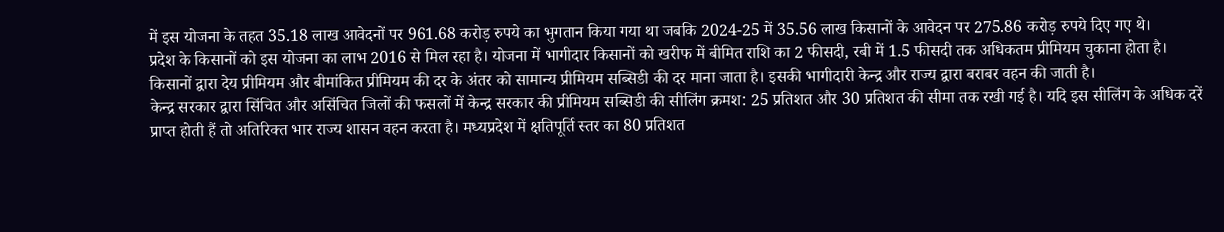में इस योजना के तहत 35.18 लाख आवेदनों पर 961.68 करोड़ रुपये का भुगतान किया गया था जबकि 2024-25 में 35.56 लाख किसानों के आवेदन पर 275.86 करोड़ रुपये दिए गए थे।
प्रदेश के किसानों को इस योजना का लाभ 2016 से मिल रहा है। योजना में भागीदार किसानों को खरीफ में बीमित राशि का 2 फीसदी, रबी में 1.5 फीसदी तक अधिकतम प्रीमियम चुकाना होता है। किसानों द्वारा देय प्रीमियम और बीमांकित प्रीमियम की दर के अंतर को सामान्य प्रीमियम सब्सिडी की दर माना जाता है। इसकी भागीदारी केन्द्र और राज्य द्वारा बराबर वहन की जाती है।
केन्द्र सरकार द्वारा सिंचित और असिंचित जिलों की फसलों में केन्द्र सरकार की प्रीमियम सब्सिडी की सीलिंग क्रमश: 25 प्रतिशत और 30 प्रतिशत की सीमा तक रखी गई है। यदि इस सीलिंग के अधिक दरें प्राप्त होती हैं तो अतिरिक्त भार राज्य शासन वहन करता है। मध्यप्रदेश में क्षतिपूर्ति स्तर का 80 प्रतिशत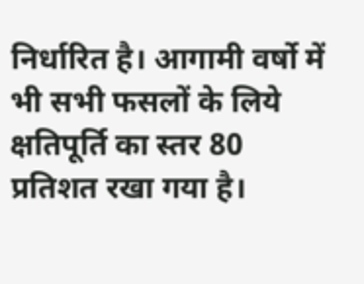निर्धारित है। आगामी वर्षो में भी सभी फसलों के लिये क्षतिपूर्ति का स्तर 80 प्रतिशत रखा गया है।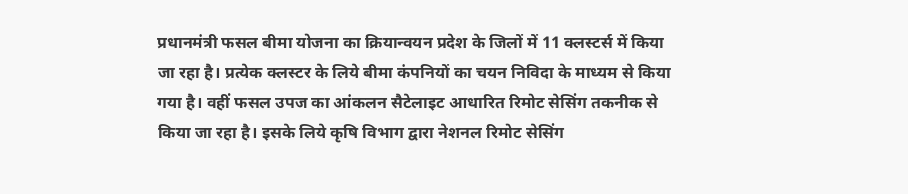प्रधानमंत्री फसल बीमा योजना का क्रियान्वयन प्रदेश के जिलों में 11 क्लस्टर्स में किया जा रहा है। प्रत्येक क्लस्टर के लिये बीमा कंपनियों का चयन निविदा के माध्यम से किया गया है। वहीं फसल उपज का आंकलन सैटेलाइट आधारित रिमोट सेसिंग तकनीक से किया जा रहा है। इसके लिये कृषि विभाग द्वारा नेशनल रिमोट सेसिंग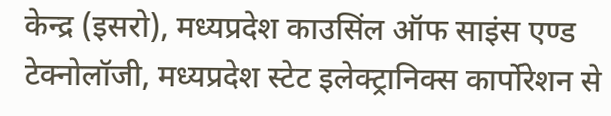केन्द्र (इसरो), मध्यप्रदेश काउसिंल ऑफ साइंस एण्ड टेक्नोलॉजी, मध्यप्रदेश स्टेट इलेक्ट्रानिक्स कार्पोरेशन से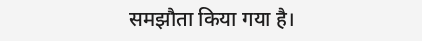समझौता किया गया है।